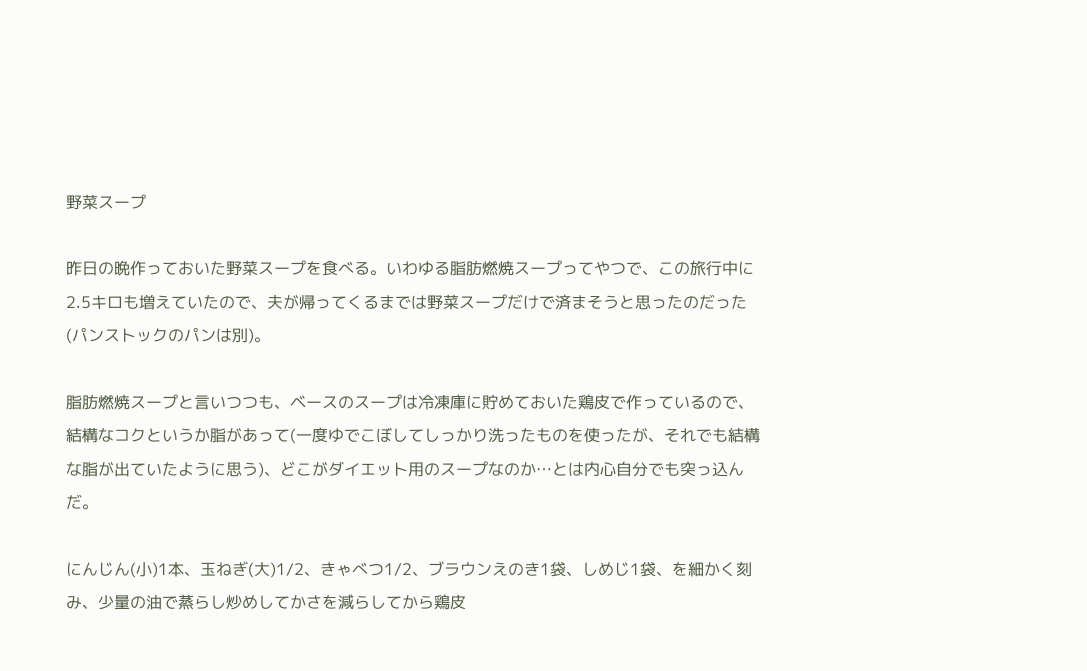野菜スープ

昨日の晩作っておいた野菜スープを食べる。いわゆる脂肪燃焼スープってやつで、この旅行中に2.5キロも増えていたので、夫が帰ってくるまでは野菜スープだけで済まそうと思ったのだった(パンストックのパンは別)。

脂肪燃焼スープと言いつつも、ベースのスープは冷凍庫に貯めておいた鶏皮で作っているので、結構なコクというか脂があって(一度ゆでこぼしてしっかり洗ったものを使ったが、それでも結構な脂が出ていたように思う)、どこがダイエット用のスープなのか…とは内心自分でも突っ込んだ。

にんじん(小)1本、玉ねぎ(大)1/2、きゃべつ1/2、ブラウンえのき1袋、しめじ1袋、を細かく刻み、少量の油で蒸らし炒めしてかさを減らしてから鶏皮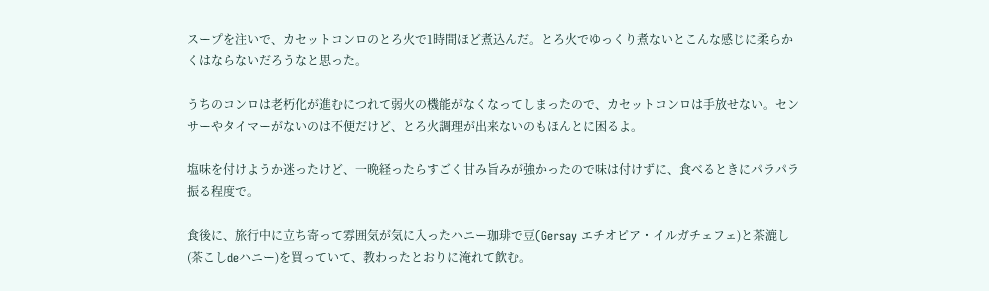スープを注いで、カセットコンロのとろ火で1時間ほど煮込んだ。とろ火でゆっくり煮ないとこんな感じに柔らかくはならないだろうなと思った。

うちのコンロは老朽化が進むにつれて弱火の機能がなくなってしまったので、カセットコンロは手放せない。センサーやタイマーがないのは不便だけど、とろ火調理が出来ないのもほんとに困るよ。

塩味を付けようか迷ったけど、一晩経ったらすごく甘み旨みが強かったので味は付けずに、食べるときにパラパラ振る程度で。

食後に、旅行中に立ち寄って雰囲気が気に入ったハニー珈琲で豆(Gersay エチオピア・イルガチェフェ)と茶漉し(茶こしdeハニー)を買っていて、教わったとおりに淹れて飲む。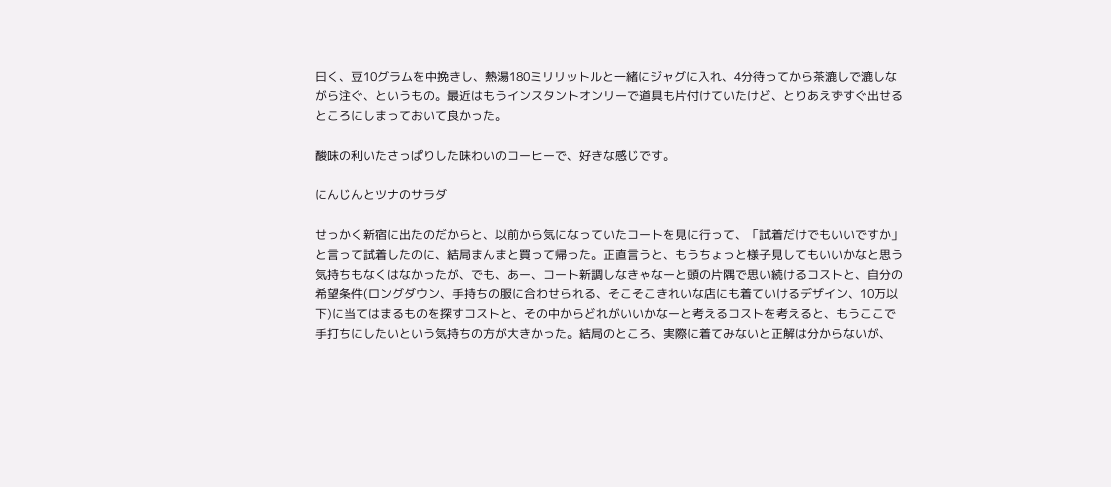曰く、豆10グラムを中挽きし、熱湯180ミリリットルと一緒にジャグに入れ、4分待ってから茶漉しで漉しながら注ぐ、というもの。最近はもうインスタントオンリーで道具も片付けていたけど、とりあえずすぐ出せるところにしまっておいて良かった。

酸味の利いたさっぱりした味わいのコーヒーで、好きな感じです。

にんじんとツナのサラダ

せっかく新宿に出たのだからと、以前から気になっていたコートを見に行って、「試着だけでもいいですか」と言って試着したのに、結局まんまと買って帰った。正直言うと、もうちょっと様子見してもいいかなと思う気持ちもなくはなかったが、でも、あー、コート新調しなきゃなーと頭の片隅で思い続けるコストと、自分の希望条件(ロングダウン、手持ちの服に合わせられる、そこそこきれいな店にも着ていけるデザイン、10万以下)に当てはまるものを探すコストと、その中からどれがいいかなーと考えるコストを考えると、もうここで手打ちにしたいという気持ちの方が大きかった。結局のところ、実際に着てみないと正解は分からないが、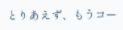とりあえず、もうコー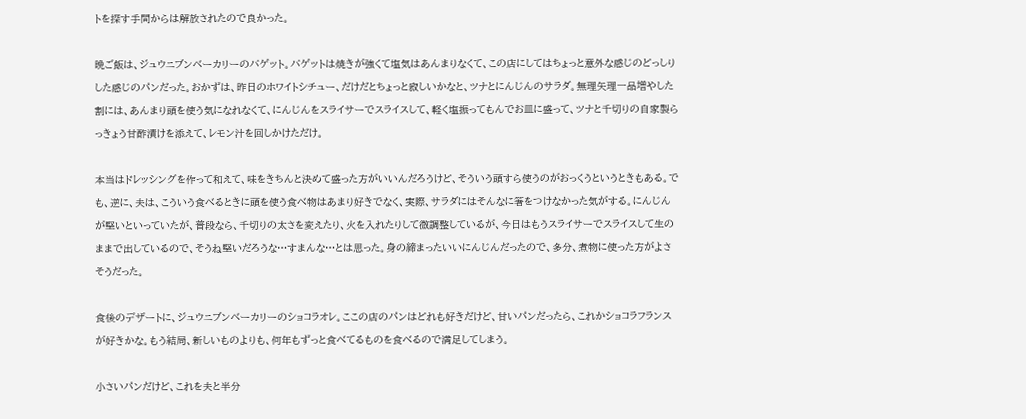トを探す手間からは解放されたので良かった。

晩ご飯は、ジュウニブンベーカリーのバゲット。バゲットは焼きが強くて塩気はあんまりなくて、この店にしてはちょっと意外な感じのどっしりした感じのパンだった。おかずは、昨日のホワイトシチュー、だけだとちょっと寂しいかなと、ツナとにんじんのサラダ。無理矢理一品増やした割には、あんまり頭を使う気になれなくて、にんじんをスライサーでスライスして、軽く塩振ってもんでお皿に盛って、ツナと千切りの自家製らっきょう甘酢漬けを添えて、レモン汁を回しかけただけ。

本当はドレッシングを作って和えて、味をきちんと決めて盛った方がいいんだろうけど、そういう頭すら使うのがおっくうというときもある。でも、逆に、夫は、こういう食べるときに頭を使う食べ物はあまり好きでなく、実際、サラダにはそんなに箸をつけなかった気がする。にんじんが堅いといっていたが、普段なら、千切りの太さを変えたり、火を入れたりして微調整しているが、今日はもうスライサーでスライスして生のままで出しているので、そうね堅いだろうな…すまんな…とは思った。身の締まったいいにんじんだったので、多分、煮物に使った方がよさそうだった。

食後のデザートに、ジュウニブンベーカリーのショコラオレ。ここの店のパンはどれも好きだけど、甘いパンだったら、これかショコラフランスが好きかな。もう結局、新しいものよりも、何年もずっと食べてるものを食べるので満足してしまう。

小さいパンだけど、これを夫と半分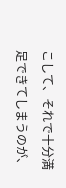こして、それで十分満足できてしまうのが、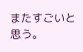またすごいと思う。